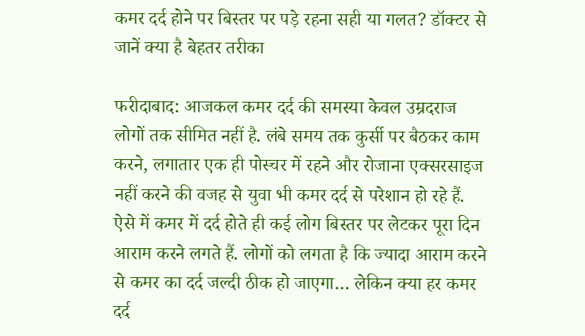कमर दर्द होने पर बिस्तर पर पड़े रहना सही या गलत? डॉक्टर से जानें क्या है बेहतर तरीका

फरीदाबाद: आजकल कमर दर्द की समस्या केवल उम्रदराज लोगों तक सीमित नहीं है. लंबे समय तक कुर्सी पर बैठकर काम करने, लगातार एक ही पोस्चर में रहने और रोजाना एक्सरसाइज नहीं करने की वजह से युवा भी कमर दर्द से परेशान हो रहे हैं. ऐसे में कमर में दर्द होते ही कई लोग बिस्तर पर लेटकर पूरा दिन आराम करने लगते हैं. लोगों को लगता है कि ज्यादा आराम करने से कमर का दर्द जल्दी ठीक हो जाएगा… लेकिन क्या हर कमर दर्द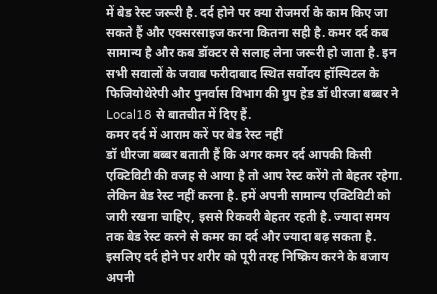में बेड रेस्ट जरूरी है. दर्द होने पर क्या रोजमर्रा के काम किए जा सकते हैं और एक्सरसाइज करना कितना सही है. कमर दर्द कब सामान्य है और कब डॉक्टर से सलाह लेना जरूरी हो जाता है. इन सभी सवालों के जवाब फरीदाबाद स्थित सर्वोदय हॉस्पिटल के फिजियोथेरेपी और पुनर्वास विभाग की ग्रुप हेड डॉ धीरजा बब्बर ने Local18 से बातचीत में दिए हैं.
कमर दर्द में आराम करें पर बेड रेस्ट नहीं
डॉ धीरजा बब्बर बताती हैं कि अगर कमर दर्द आपकी किसी एक्टिविटी की वजह से आया है तो आप रेस्ट करेंगे तो बेहतर रहेगा. लेकिन बेड रेस्ट नहीं करना है. हमें अपनी सामान्य एक्टिविटी को जारी रखना चाहिए, इससे रिकवरी बेहतर रहती है. ज्यादा समय तक बेड रेस्ट करने से कमर का दर्द और ज्यादा बढ़ सकता है. इसलिए दर्द होने पर शरीर को पूरी तरह निष्क्रिय करने के बजाय अपनी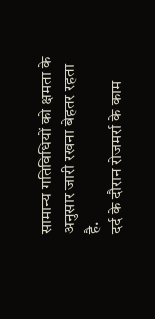सामान्य गतिविधियों को क्षमता के अनुसार जारी रखना बेहतर रहता है.
दर्द के दौरान रोजमर्रा के काम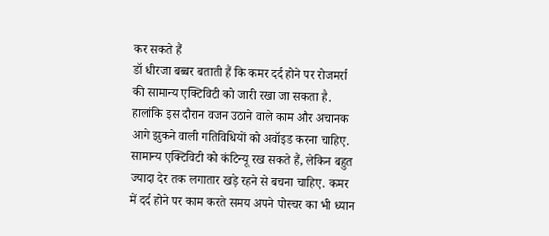कर सकते हैं
डॉ धीरजा बब्बर बताती हैं कि कमर दर्द होने पर रोजमर्रा की सामान्य एक्टिविटी को जारी रखा जा सकता है. हालांकि इस दौरान वजन उठाने वाले काम और अचानक आगे झुकने वाली गतिविधियों को अवॉइड करना चाहिए. सामान्य एक्टिविटी को कंटिन्यू रख सकते हैं, लेकिन बहुत ज्यादा देर तक लगातार खड़े रहने से बचना चाहिए. कमर में दर्द होने पर काम करते समय अपने पोस्चर का भी ध्यान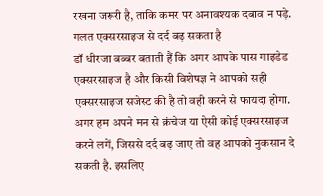रखना जरूरी है, ताकि कमर पर अनावश्यक दबाव न पड़े.
गलत एक्सरसाइज से दर्द बढ़ सकता है
डॉ धीरजा बब्बर बताती हैं कि अगर आपके पास गाइडेड एक्सरसाइज है और किसी विशेषज्ञ ने आपको सही एक्सरसाइज सजेस्ट की है तो वही करने से फायदा होगा. अगर हम अपने मन से क्रंचेज या ऐसी कोई एक्सरसाइज करने लगें, जिससे दर्द बढ़ जाए तो वह आपको नुकसान दे सकती है. इसलिए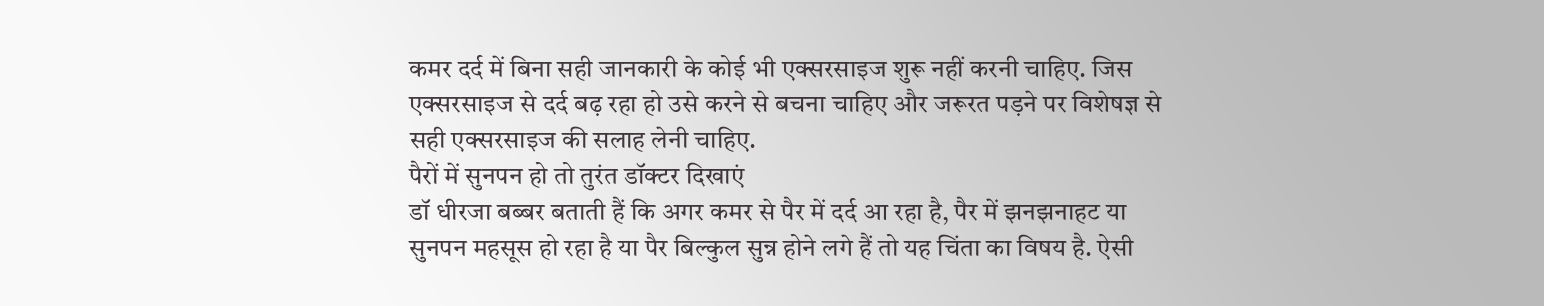कमर दर्द में बिना सही जानकारी के कोई भी एक्सरसाइज शुरू नहीं करनी चाहिए. जिस एक्सरसाइज से दर्द बढ़ रहा हो उसे करने से बचना चाहिए और जरूरत पड़ने पर विशेषज्ञ से सही एक्सरसाइज की सलाह लेनी चाहिए.
पैरों में सुनपन हो तो तुरंत डॉक्टर दिखाएं
डॉ धीरजा बब्बर बताती हैं कि अगर कमर से पैर में दर्द आ रहा है, पैर में झनझनाहट या सुनपन महसूस हो रहा है या पैर बिल्कुल सुन्न होने लगे हैं तो यह चिंता का विषय है. ऐसी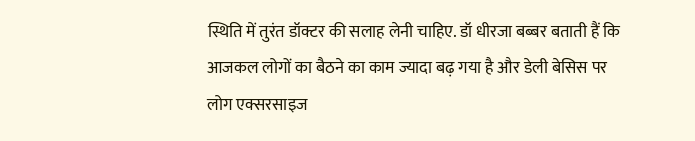स्थिति में तुरंत डॉक्टर की सलाह लेनी चाहिए. डॉ धीरजा बब्बर बताती हैं कि आजकल लोगों का बैठने का काम ज्यादा बढ़ गया है और डेली बेसिस पर लोग एक्सरसाइज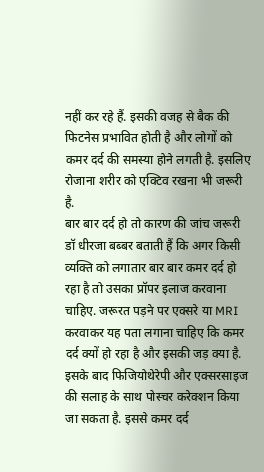नहीं कर रहे हैं. इसकी वजह से बैक की फिटनेस प्रभावित होती है और लोगों को कमर दर्द की समस्या होने लगती है. इसलिए रोजाना शरीर को एक्टिव रखना भी जरूरी है.
बार बार दर्द हो तो कारण की जांच जरूरी
डॉ धीरजा बब्बर बताती हैं कि अगर किसी व्यक्ति को लगातार बार बार कमर दर्द हो रहा है तो उसका प्रॉपर इलाज करवाना चाहिए. जरूरत पड़ने पर एक्सरे या MRI करवाकर यह पता लगाना चाहिए कि कमर दर्द क्यों हो रहा है और इसकी जड़ क्या है. इसके बाद फिजियोथेरेपी और एक्सरसाइज की सलाह के साथ पोस्चर करेक्शन किया जा सकता है. इससे कमर दर्द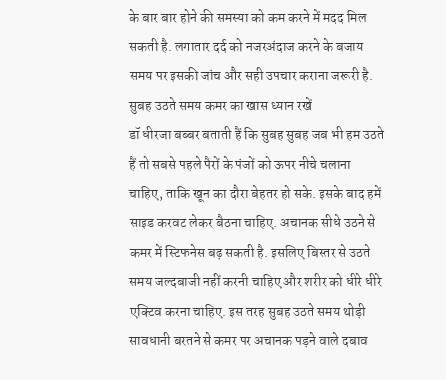के बार बार होने की समस्या को कम करने में मदद मिल सकती है. लगातार दर्द को नजरअंदाज करने के बजाय समय पर इसकी जांच और सही उपचार कराना जरूरी है.
सुबह उठते समय कमर का खास ध्यान रखें
डॉ धीरजा बब्बर बताती हैं कि सुबह सुबह जब भी हम उठते हैं तो सबसे पहले पैरों के पंजों को ऊपर नीचे चलाना चाहिए, ताकि खून का दौरा बेहतर हो सके. इसके बाद हमें साइड करवट लेकर बैठना चाहिए. अचानक सीधे उठने से कमर में स्टिफनेस बढ़ सकती है. इसलिए बिस्तर से उठते समय जल्दबाजी नहीं करनी चाहिए और शरीर को धीरे धीरे एक्टिव करना चाहिए. इस तरह सुबह उठते समय थोड़ी सावधानी बरतने से कमर पर अचानक पड़ने वाले दबाव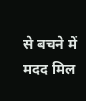से बचने में मदद मिल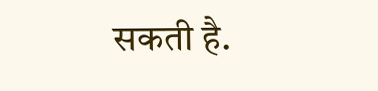सकती है.